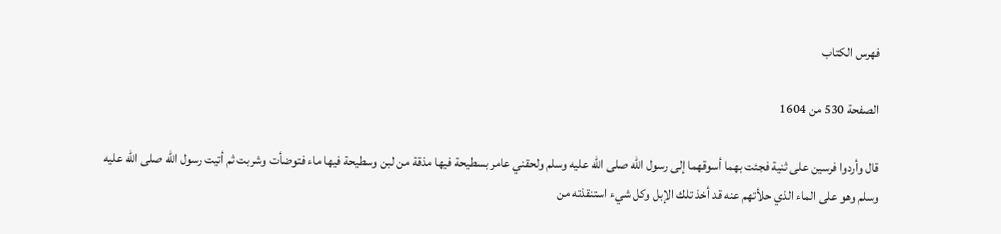فهرس الكتاب

الصفحة 530 من 1604

قال وأردوا فرسين على ثنية فجئت بهما أسوقهما إلى رسول الله صلى الله عليه وسلم ولحقني عامر بسطيحة فيها مذقة من لبن وسطيحة فيها ماء فتوضأت وشربت ثم أتيت رسول الله صلى الله عليه وسلم وهو على الماء الذي حلأتهم عنه قد أخذ تلك الإبل وكل شيء استنقذته من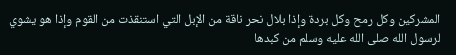المشركين وكل رمح وكل بردة وإذا بلال نحر ناقة من الإبل التي استنقذت من القوم وإذا هو يشوي لرسول الله صلى الله عليه وسلم من كبدها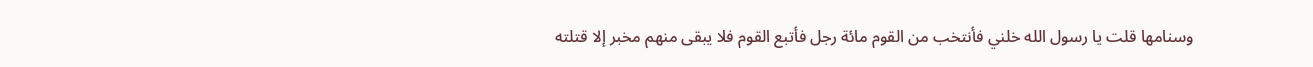وسنامها قلت يا رسول الله خلني فأنتخب من القوم مائة رجل فأتبع القوم فلا يبقى منهم مخبر إلا قتلته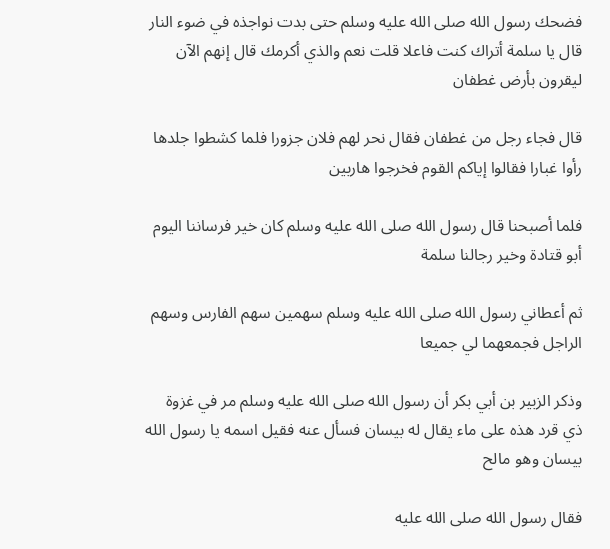فضحك رسول الله صلى الله عليه وسلم حتى بدت نواجذه في ضوء النار قال يا سلمة أتراك كنت فاعلا قلت نعم والذي أكرمك قال إنهم الآن ليقرون بأرض غطفان

قال فجاء رجل من غطفان فقال نحر لهم فلان جزورا فلما كشطوا جلدها رأوا غبارا فقالوا إياكم القوم فخرجوا هاربين

فلما أصبحنا قال رسول الله صلى الله عليه وسلم كان خير فرساننا اليوم أبو قتادة وخير رجالنا سلمة

ثم أعطاني رسول الله صلى الله عليه وسلم سهمين سهم الفارس وسهم الراجل فجمعهما لي جميعا

وذكر الزبير بن أبي بكر أن رسول الله صلى الله عليه وسلم مر في غزوة ذي قرد هذه على ماء يقال له بيسان فسأل عنه فقيل اسمه يا رسول الله بيسان وهو مالح

فقال رسول الله صلى الله عليه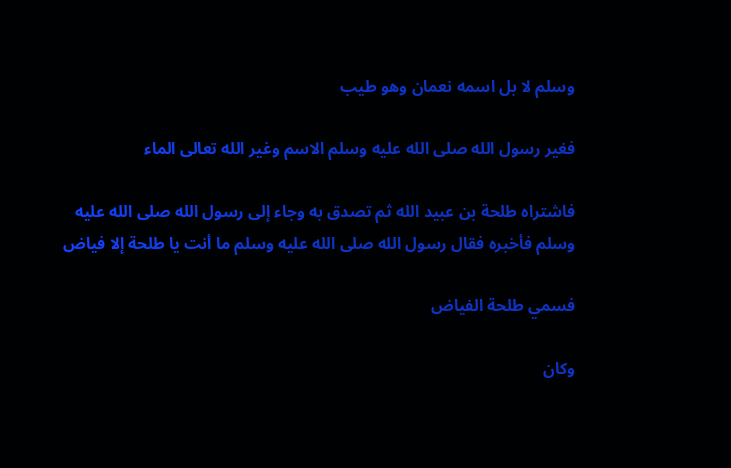وسلم لا بل اسمه نعمان وهو طيب

فغير رسول الله صلى الله عليه وسلم الاسم وغير الله تعالى الماء

فاشتراه طلحة بن عبيد الله ثم تصدق به وجاء إلى رسول الله صلى الله عليه وسلم فأخبره فقال رسول الله صلى الله عليه وسلم ما أنت يا طلحة إلا فياض

فسمي طلحة الفياض

وكان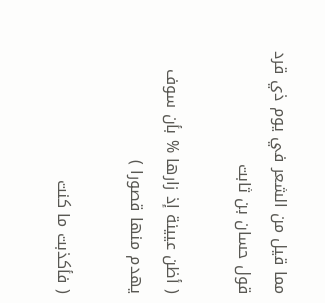مما قيل من الشعر في يوم ذي قرد قول حسان بن ثابت

( أظن عيينة إذ زارها % بأن سوف يهدم منها قصورا )

( فأكذبت ما كنت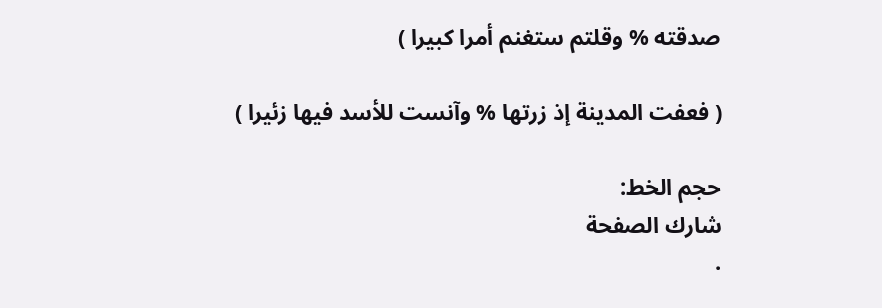صدقته % وقلتم ستغنم أمرا كبيرا )

( فعفت المدينة إذ زرتها % وآنست للأسد فيها زئيرا )

حجم الخط:
شارك الصفحة
.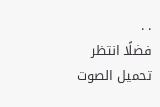. .
فضلًا انتظر تحميل الصوت